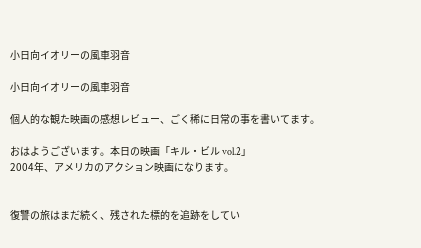小日向イオリーの風車羽音

小日向イオリーの風車羽音

個人的な観た映画の感想レビュー、ごく稀に日常の事を書いてます。

おはようございます。本日の映画「キル・ビル vol.2」
2004年、アメリカのアクション映画になります。


復讐の旅はまだ続く、残された標的を追跡をしてい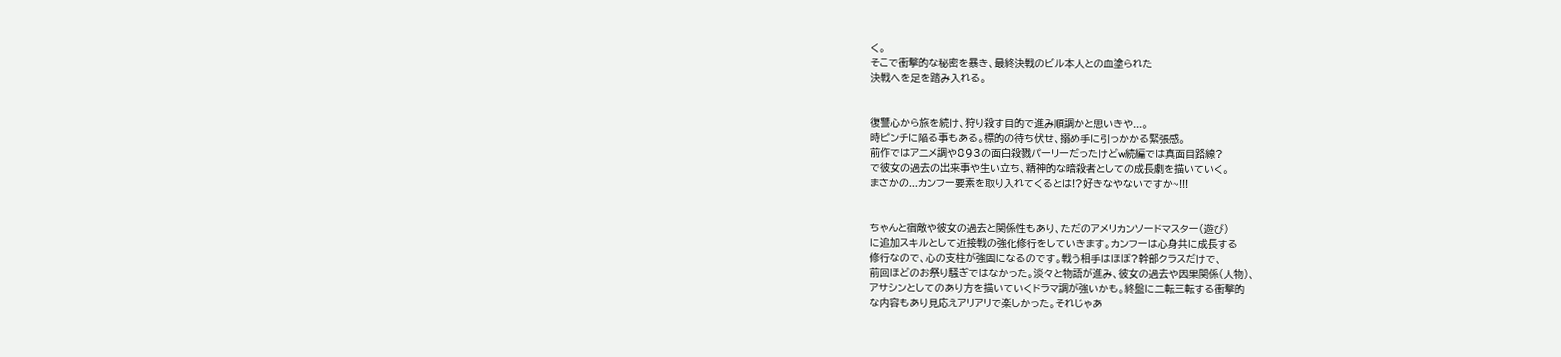く。
そこで衝撃的な秘密を暴き、最終決戦のビル本人との血塗られた
決戦へを足を踏み入れる。


復讐心から旅を続け、狩り殺す目的で進み順調かと思いきや...。
時ピンチに陥る事もある。標的の待ち伏せ、搦め手に引っかかる緊張感。
前作ではアニメ調や893の面白殺戮パーリーだったけどw続編では真面目路線?
で彼女の過去の出来事や生い立ち、精神的な暗殺者としての成長劇を描いていく。
まさかの...カンフー要素を取り入れてくるとは!?好きなやないですか~!!!


ちゃんと宿敵や彼女の過去と関係性もあり、ただのアメリカンソードマスター(遊び)
に追加スキルとして近接戦の強化修行をしていきます。カンフーは心身共に成長する
修行なので、心の支柱が強固になるのです。戦う相手はほぼ?幹部クラスだけで、
前回ほどのお祭り騒ぎではなかった。淡々と物語が進み、彼女の過去や因果関係(人物)、
アサシンとしてのあり方を描いていくドラマ調が強いかも。終盤に二転三転する衝撃的
な内容もあり見応えアリアリで楽しかった。それじゃあ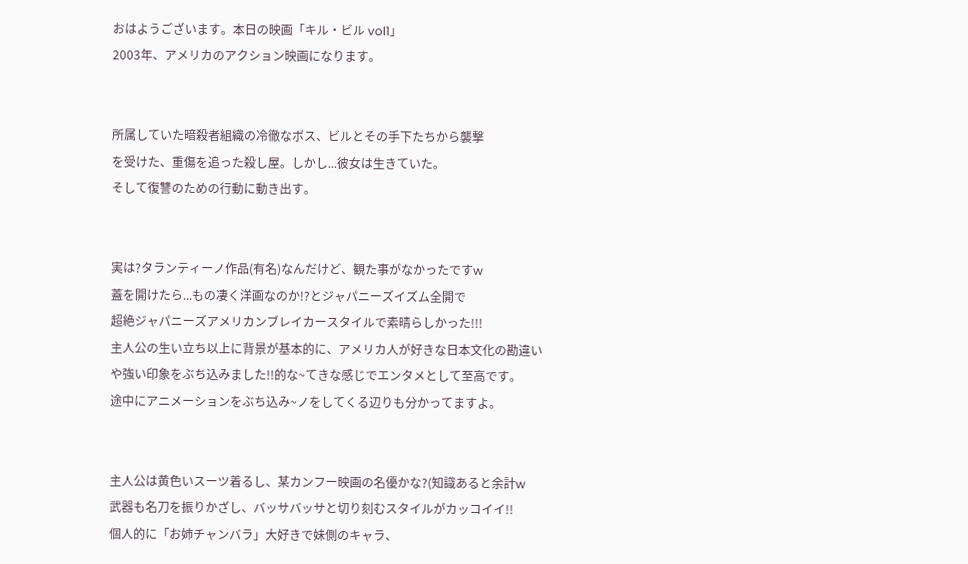おはようございます。本日の映画「キル・ビル vol1」
2003年、アメリカのアクション映画になります。


所属していた暗殺者組織の冷徹なボス、ビルとその手下たちから襲撃
を受けた、重傷を追った殺し屋。しかし...彼女は生きていた。
そして復讐のための行動に動き出す。


実は?タランティーノ作品(有名)なんだけど、観た事がなかったですw
蓋を開けたら...もの凄く洋画なのか!?とジャパニーズイズム全開で
超絶ジャパニーズアメリカンブレイカースタイルで素晴らしかった!!!
主人公の生い立ち以上に背景が基本的に、アメリカ人が好きな日本文化の勘違い
や強い印象をぶち込みました!!的な~てきな感じでエンタメとして至高です。
途中にアニメーションをぶち込み~ノをしてくる辺りも分かってますよ。


主人公は黄色いスーツ着るし、某カンフー映画の名優かな?(知識あると余計w
武器も名刀を振りかざし、バッサバッサと切り刻むスタイルがカッコイイ!!
個人的に「お姉チャンバラ」大好きで妹側のキャラ、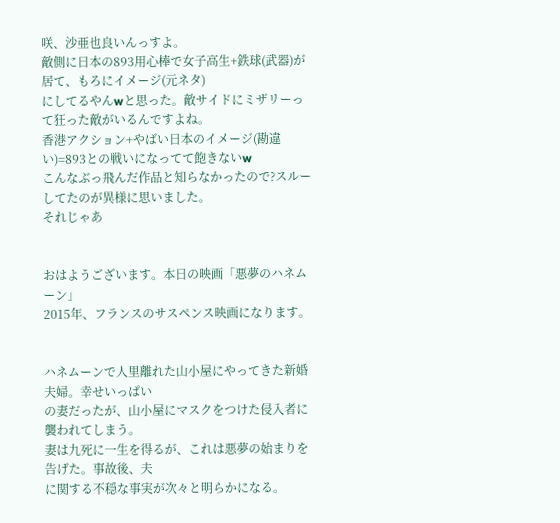咲、沙亜也良いんっすよ。
敵側に日本の893用心棒で女子高生+鉄球(武器)が居て、もろにイメージ(元ネタ)
にしてるやんwと思った。敵サイドにミザリーって狂った敵がいるんですよね。
香港アクション+やばい日本のイメージ(勘違い)=893との戦いになってて飽きないw
こんなぶっ飛んだ作品と知らなかったので?スルーしてたのが異様に思いました。
それじゃあ


おはようございます。本日の映画「悪夢のハネムーン」
2015年、フランスのサスペンス映画になります。


ハネムーンで人里離れた山小屋にやってきた新婚夫婦。幸せいっぱい
の妻だったが、山小屋にマスクをつけた侵入者に襲われてしまう。
妻は九死に一生を得るが、これは悪夢の始まりを告げた。事故後、夫
に関する不穏な事実が次々と明らかになる。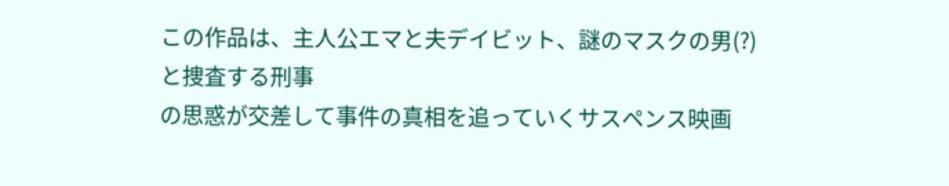この作品は、主人公エマと夫デイビット、謎のマスクの男(?)と捜査する刑事
の思惑が交差して事件の真相を追っていくサスペンス映画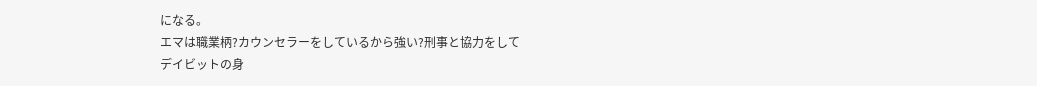になる。
エマは職業柄?カウンセラーをしているから強い?刑事と協力をして
デイビットの身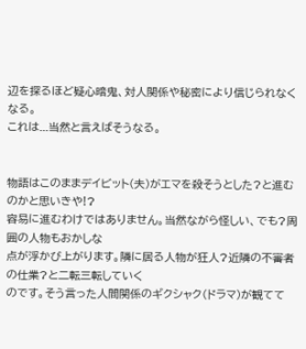辺を探るほど疑心暗鬼、対人関係や秘密により信じられなくなる。
これは...当然と言えばそうなる。


物語はこのままデイビット(夫)がエマを殺そうとした?と進むのかと思いきや!?
容易に進むわけではありません。当然ながら怪しい、でも?周囲の人物もおかしな
点が浮かび上がります。隣に居る人物が狂人?近隣の不審者の仕業?と二転三転していく
のです。そう言った人間関係のギクシャク(ドラマ)が観てて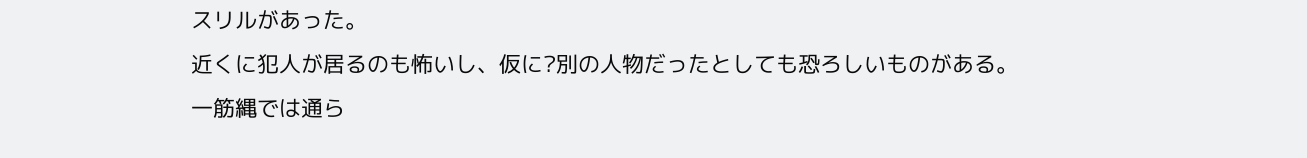スリルがあった。
近くに犯人が居るのも怖いし、仮に?別の人物だったとしても恐ろしいものがある。
一筋縄では通ら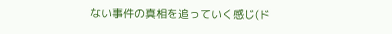ない事件の真相を追っていく感じ(ド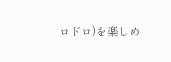ロドロ)を楽しめ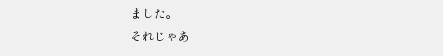ました。
それじゃあ